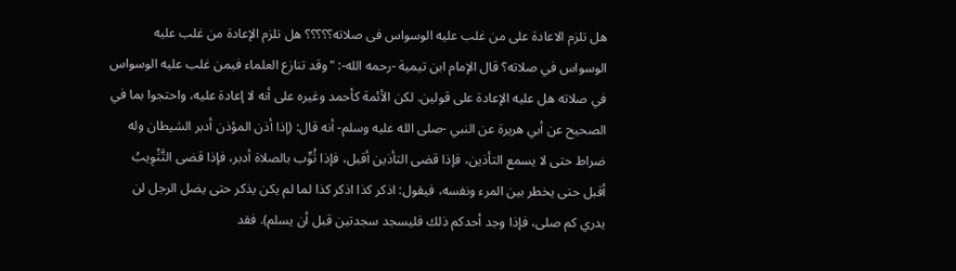هل تلزم الاعادة على من غلب عليه الوسواس فى صلاته؟؟؟؟؟ هل تلزم الإعادة من غلب عليه الوسواس في صلاته؟ قال الإمام ابن تيمية -رحمه الله-: "وقد تنازع العلماء فيمن غلب عليه الوسواس في صلاته هل عليه الإعادة على قولين. لكن الأئمة كأحمد وغيره على أنه لا إعادة عليه، واحتجوا بما في الصحيح عن أبي هريرة عن النبي -صلى الله عليه وسلم- أنه قال: (إذا أذن المؤذن أدبر الشيطان وله ضراط حتى لا يسمع التأذين، فإذا قضى التأذين أقبل، فإذا ثُوِّب بالصلاة أدبر، فإذا قضى التَّثْوِيبُ أقبل حتى يخطر بين المرء ونفسه، فيقول: اذكر كذا اذكر كذا لما لم يكن يذكر حتى يضل الرجل لن يدري كم صلى، فإذا وجد أحدكم ذلك فليسجد سجدتين قبل أن يسلم). فقد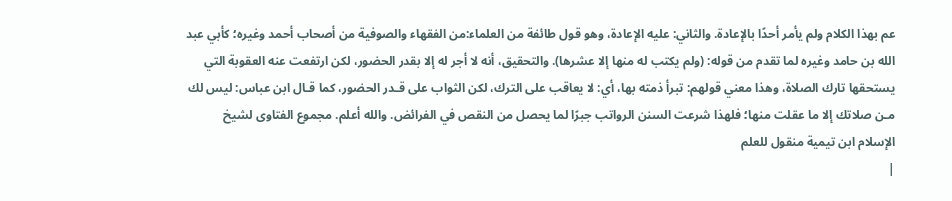عم بهذا الكلام ولم يأمر أحدًا بالإعادة. والثاني: عليه الإعادة، وهو قول طائفة من العلماء:من الفقهاء والصوفية من أصحاب أحمد وغيره؛ كأبي عبد الله بن حامد وغيره لما تقدم من قوله: (ولم يكتب له منها إلا عشرها). والتحقيق، أنه لا أجر له إلا بقدر الحضور، لكن ارتفعت عنه العقوبة التي يستحقها تارك الصلاة، وهذا معني قولهم: تبرأ ذمته بها، أي: لا يعاقب على الترك، لكن الثواب على قـدر الحضور، كما قـال ابن عباس: ليس لك مـن صلاتك إلا ما عقلت منها؛ فلهذا شرعت السنن الرواتب جبرًا لما يحصل من النقص في الفرائض. والله أعلم. مجموع الفتاوى لشيخ الإسلام ابن تيمية منقول للعلم
|